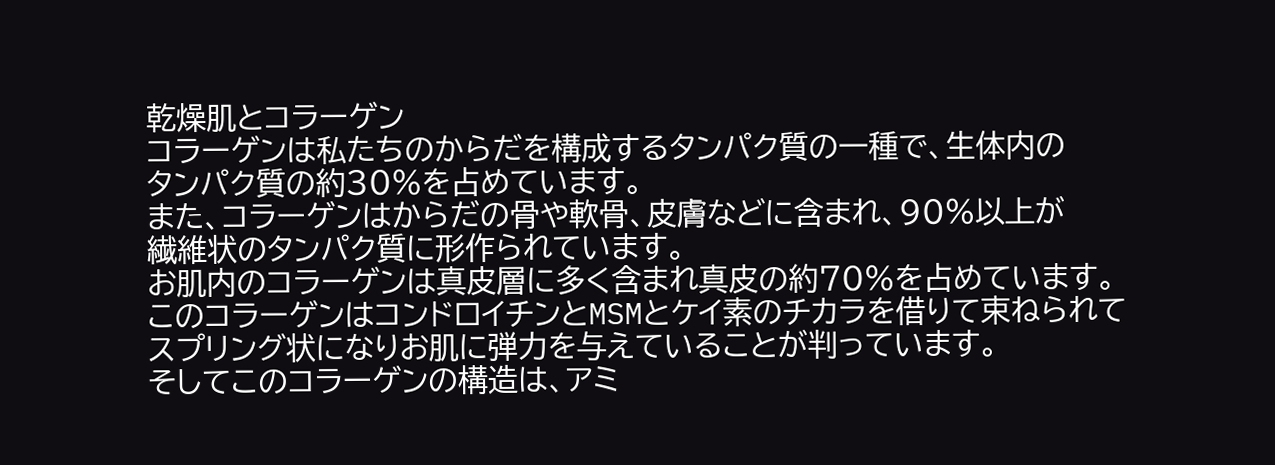乾燥肌とコラーゲン
コラーゲンは私たちのからだを構成するタンパク質の一種で、生体内の
タンパク質の約30%を占めています。
また、コラーゲンはからだの骨や軟骨、皮膚などに含まれ、90%以上が
繊維状のタンパク質に形作られています。
お肌内のコラーゲンは真皮層に多く含まれ真皮の約70%を占めています。
このコラーゲンはコンドロイチンとMSMとケイ素のチカラを借りて束ねられて
スプリング状になりお肌に弾力を与えていることが判っています。
そしてこのコラーゲンの構造は、アミ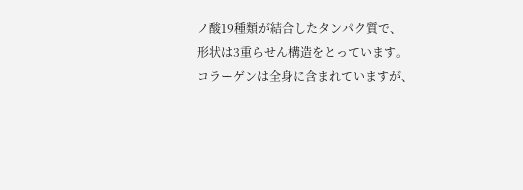ノ酸19種類が結合したタンパク質で、
形状は3重らせん構造をとっています。
コラーゲンは全身に含まれていますが、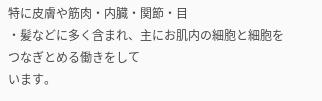特に皮膚や筋肉・内臓・関節・目
・髪などに多く含まれ、主にお肌内の細胞と細胞をつなぎとめる働きをして
います。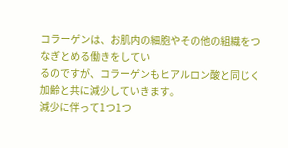コラーゲンは、お肌内の細胞やその他の組織をつなぎとめる働きをしてい
るのですが、コラーゲンもヒアルロン酸と同じく加齢と共に減少していきます。
減少に伴って1つ1つ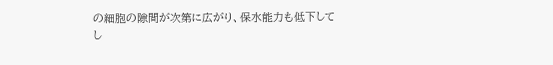の細胞の隙間が次第に広がり、保水能力も低下して
し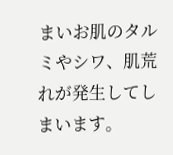まいお肌のタルミやシワ、肌荒れが発生してしまいます。